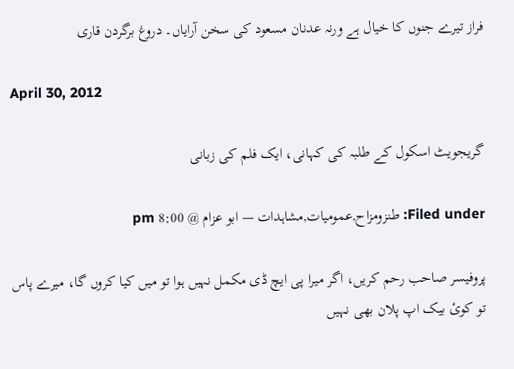فراز تیرے جنوں کا خیال ہے ورنہ عدنان مسعود کی سخن آرایاں۔ دروغ برگردن قاری

April 30, 2012

گریجویٹ اسکول کے طلبہ کی کہانی، ایک فلم کی زبانی

Filed under: طنزومزاح,عمومیات,مشاہدات — ابو عزام @ 8:00 pm

پروفیسر صاحب رحم کریں، اگر میرا پی ایچ ڈی مکمل نہیں ہوا تو میں کیا کروں گا، میرے پاس تو کوئ بیک اپ پلان بھی نہیں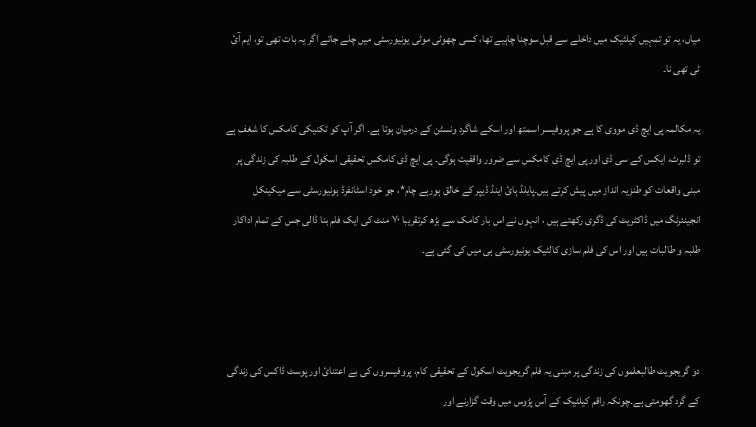میاں، یہ تو تمہیں کیلٹیک میں داخلے سے قبل سوچنا چاہیے تھا، کسی چھوٹی موٹی یونیورسٹی میں چلے جاتے اگر یہ بات تھی تو، ایم آئ ٹی تھی نا۔

یہ مکالمہ پی ایچ ڈی مووی کا ہے جو پروفیسر اسمتھ اور اسکے شاگرد ونسٹن کے درمیان ہوتا ہے۔ اگر آپ کو تکنیکی کامکس کا شغف ہے تو ڈلبرٹ، ایکس کے سی ڈی اور پی ایچ ڈی کامکس سے ضرور واقفیت ہوگی۔ پی ایچ ڈی کامکس تحقیقی اسکول کے طلبہ کی زندگی پر مبنی واقعات کو طنزیہ انداز میں پیش کرتے ہیں۔پایلڈ ہائ اینڈ ڈیپر کے خالق ہورہے چام*، جو خود اسٹانفرڈ ہونیورسٹی سے میکینکل انجینئرنگ میں ڈاکٹریٹ کی ڈگری رکھتے ہیں ، انہوں نے اس بار کامک سے بڑھ کرتقریبا ۷۰ منٹ کی ایک فلم بنا ڈالی جس کے تمام اداکار طلبہ و طالبات ہیں اور اس کی فلم سازی کالٹیک یونیورسٹی ہی میں کی گئی ہے۔



دو گریجویٹ طالبعلموں کی زندگی پر مبنی یہ فلم گریجویٹ اسکول کے تحقیقی کام، پروفیسروں کی بے اعتنائ اور پوسٹ ڈاکس کی زندگی کے گرد گھومتی ہے۔چونکہ راقم کیلٹیک کے آس پڑوس میں وقت گزارنے اور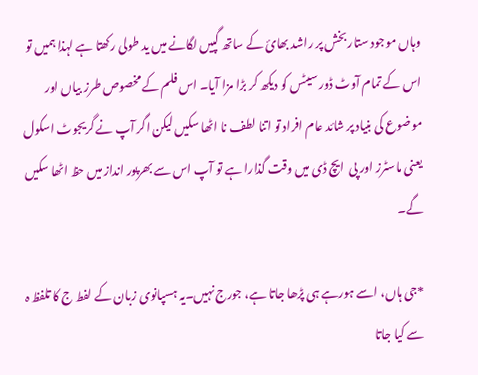وہاں موجود ستار بخش پر راشد بھائ کے ساتھ گپیں لگانے میں ید طولی رکھتا ہے لہذا ہمیں تو اس کے تمام آوٹ ڈور سیٹس کو دیکھ کر بڑا مزا آیا۔ اس فلم کے مخصوص طرز بیاں اور موضوع کی بنیاد پر شائد عام افراد تو اتنا لطف نا اٹھا سکیں لیکن اگر آپ نے گریجوٹ اسکول یعنی ماسٹرز اور پی  ایچ ڈی میں وقت گذارا ہے تو آپ اس سے بھرپور انداز میں حظ اٹھا سکیں گے۔

*جی ہاں، اسے ہورہے ہی پڑھا جاتا ہے، جورج نہیں۔یہ ہسپانوی زبان کے لفط ج کا تلفظ ہ سے کیا جاتا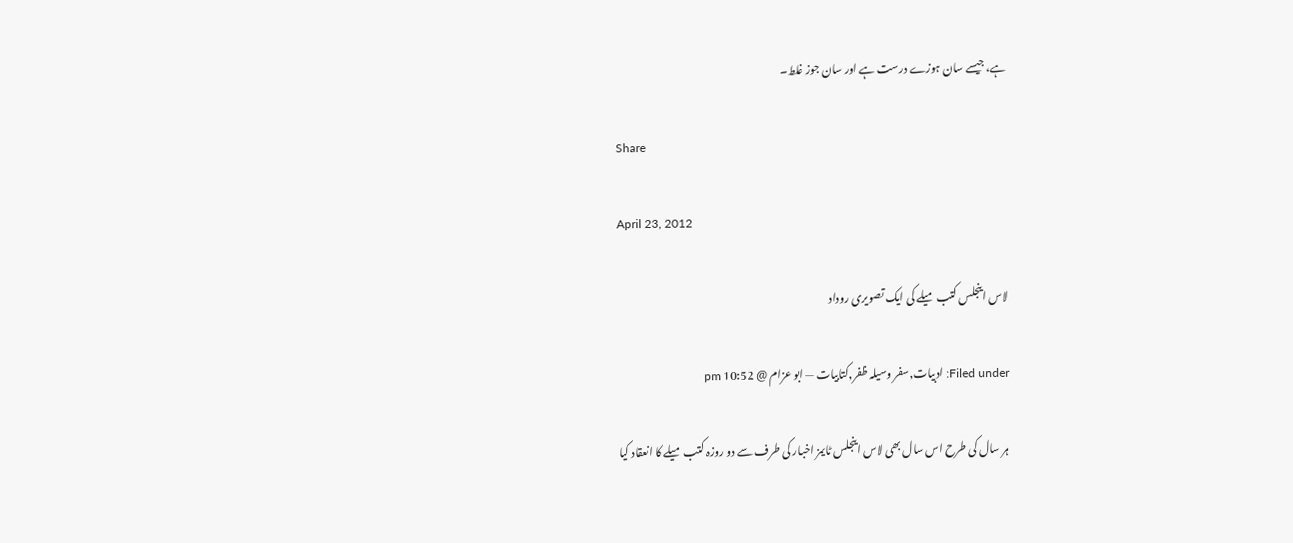ہے، جیسے سان ہوزے درست ہے اور سان جوز غلط۔

Share

April 23, 2012

لاس اینجلس کتب میلے کی ایک تصویری روداد

Filed under: ادبیات,سفر وسیلہ ظفر,کتابیات — ابو عزام @ 10:52 pm

 ہر سال کی طرح اس سال بھی لاس اینجلس ٹایمز اخبار کی طرف سے دو روزہ کتب میلے کا انعقاد کیا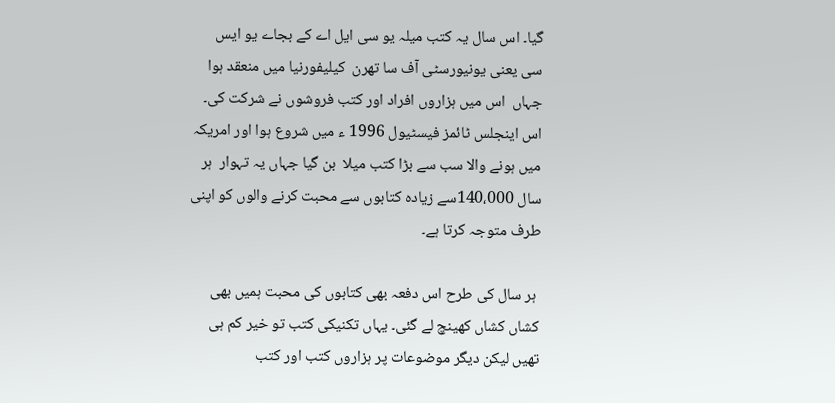گیا۔ اس سال یہ کتب میلہ یو سی ایل اے کے بجاے یو ایس سی یعنی یونیورسٹی آف سا تھرن  کیلیفورنیا میں منعقد ہوا جہاں  اس میں ہزاروں افراد اور کتب فروشوں نے شرکت کی۔ اس اینجلس ٹائمز فیسٹیول 1996 ء میں شروع ہوا اور امریکہ میں ہونے والا سب سے بڑا کتب میلا  بن گیا جہاں یہ تہوار  ہر سال 140،000سے زیادہ کتابوں سے محبت کرنے والوں کو اپنی طرف متوجہ کرتا ہے۔

 ہر سال کی طرح اس دفعہ بھی کتابوں کی محبت ہمیں بھی کشاں کشاں کھینچ لے گئی۔ یہاں تکنیکی کتب تو خیر کم ہی تھیں لیکن دیگر موضوعات پر ہزاروں کتب اور کتب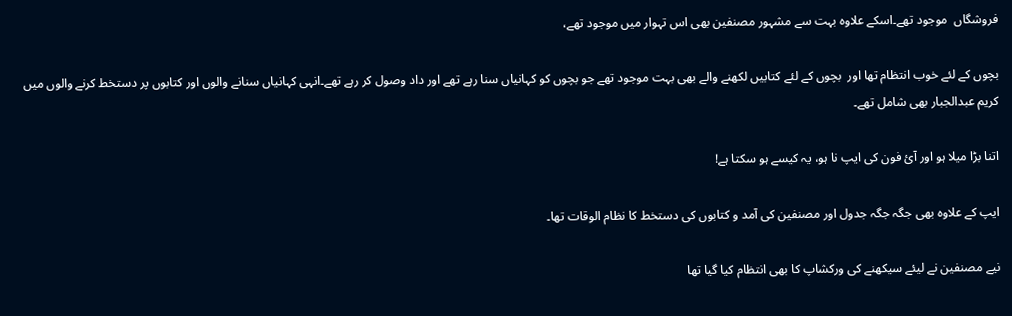فروشگاں  موجود تھے۔اسکے علاوہ بہت سے مشہور مصنفین بھی اس تہوار میں موجود تھے،

بچوں کے لئے خوب انتظام تھا اور  بچوں کے لئے کتابیں لکھنے والے بھی بہت موجود تھے جو بچوں کو کہانیاں سنا رہے تھے اور داد وصول کر رہے تھے۔انہی کہانیاں سنانے والوں اور کتابوں پر دستخط کرنے والوں میں کریم عبدالجبار بھی شامل تھے۔

اتنا بڑا میلا ہو اور آئ فون کی ایپ نا ہو، یہ کیسے ہو سکتا ہے!

ایپ کے علاوہ بھی جگہ جگہ جدول اور مصنفین کی آمد و کتابوں کی دستخط کا نظام الوقات تھا۔

نیے مصنفین نے لیئے سیکھنے کی ورکشاپ کا بھی انتظام کیا گیا تھا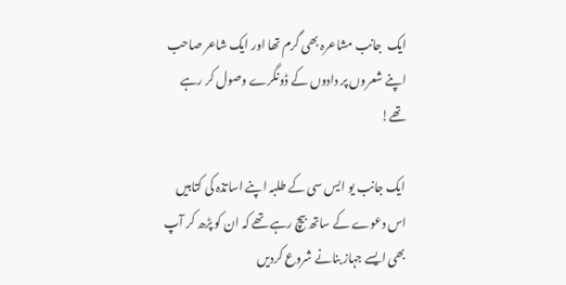ایک  جانب مشاعرہ بھی گرم تھا اور ایک شاعر صاحب اپنے شعروں پر دادوں کے ڈونگرے وصول کر رہے تھے!

ایک جانب یو ایس سی کے طلبہ اپنے اساتذہ کی کتابیں اس دعوے کے ساتھ بیچ رہے تھے کہ ان کو پڑھ کر آپ بھی ایسے جہاز بنانے شروع کردیں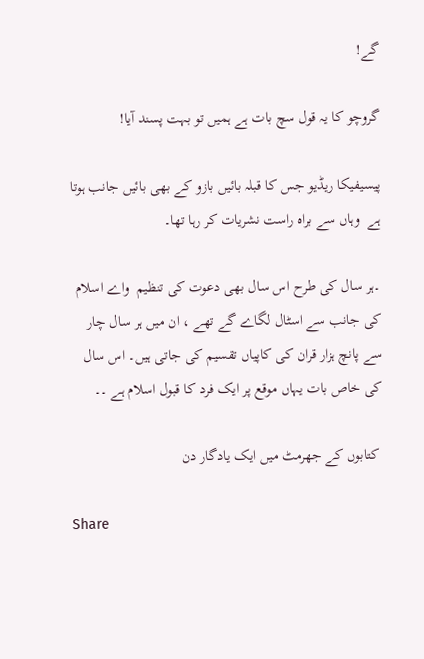گے!

گروچو کا یہ قول سچ بات ہے ہمیں تو بہت پسند آیا!

پیسیفیکا ریڈیو جس کا قبلہ بائیں بازو کے بھی بائیں جانب ہوتا ہے  وہاں سے براہ راست نشریات کر رہا تھا۔

۔ہر سال کی طرح اس سال بھی دعوت کی تنظیم  واے اسلام کی جانب سے اسٹال لگاے گے تھے ، ان میں ہر سال چار سے پانچ ہزار قران کی کاپیاں تقسیم کی جاتی ہیں۔ اس سال کی خاص بات یہاں موقع پر ایک فرد کا قبول اسلام ہے ۔۔

 کتابوں کے جھرمٹ میں ایک یادگار دن

Share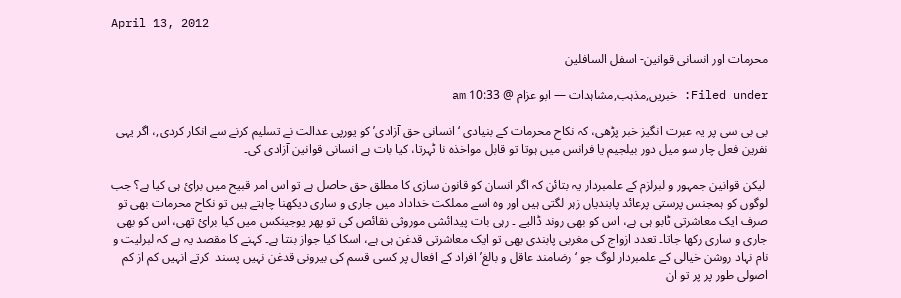April 13, 2012

محرمات اور انسانی قوانین- اسفل السافلین

Filed under: خبریں,مذہب,مشاہدات — ابو عزام @ 10:33 am

بی بی سی پر یہ عبرت انگیز خبر پڑھی، کہ نکاح محرمات کے بنیادی ‘انسانی حق آزادی’ کو یورپی عدالت نے تسلیم کرنے سے انکار کردی,، اگر یہی نفرین فعل چار سو میل دور بیلجیم یا فرانس میں ہوتا تو قابل مواخذہ نا ٹہرتا، کیا بات ہے انسانی قوانین آزادی کی۔

 لیکن قوانین جمہور و لبرلزم کے علمبردار یہ بتائن کہ اگر انسان کو قانون سازی کا مطلق حق حاصل ہے تو اس امر قبیح میں برائ ہی کیا ہے؟ جب لوگوں کو ہمجنس پرستی پرعائد پابندیاں زہر لگتی ہیں اور وہ اسے مملکت خداداد میں جاری و ساری دیکھنا چاہتے ہیں تو نکاح محرمات بھی تو صرف ایک معاشرتی ٹابو ہی ہے، اس کو بھی روند ڈالیے ۔ رہی بات پیدائشی موروثی نقائص کی تو پھر یوجینکس میں کیا برائ تھی، اس کو بھی جاری و ساری رکھا جاتا۔ تعدد ازواج کی مغربی پابندی بھی تو ایک معاشرتی قدغن ہی ہے، اسکا کیا جواز بنتا ہے۔ کہنے کا مقصد یہ ہے کہ لبرلیت و نام نہاد روشن خیالی کے علمبردار لوگ جو ‘رضامند عاقل و بالغ’ افراد کے افعال پر کسی قسم کی بیرونی قدغن نہیں پسند  کرتے انہیں کم از کم اصولی طور پر پر تو ان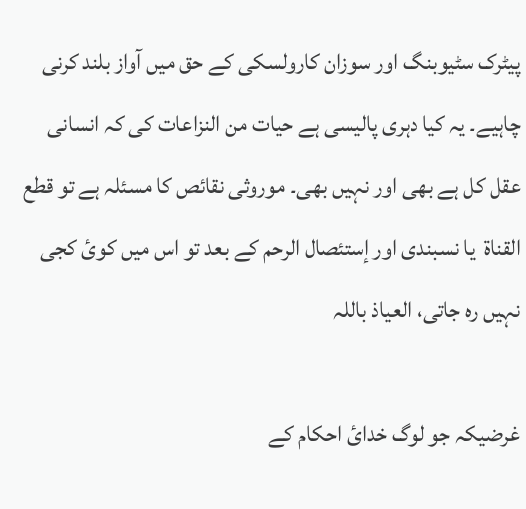پیٹرک سٹیوبنگ اور سوزان کارولسکی کے حق میں آواز بلند کرنی چاہیے۔ یہ کیا دہری پالیسی ہے حیات من النزاعات کی کہ انسانی عقل کل ہے بھی اور نہیں بھی۔ موروثی نقائص کا مسئلہ ہے تو قطع القناة  یا نسبندی اور إستئصال الرحم کے بعد تو اس میں کوئ کجی نہیں رہ جاتی، العیاذ باللہ

غرضیکہ جو لوگ خدائ احکام کے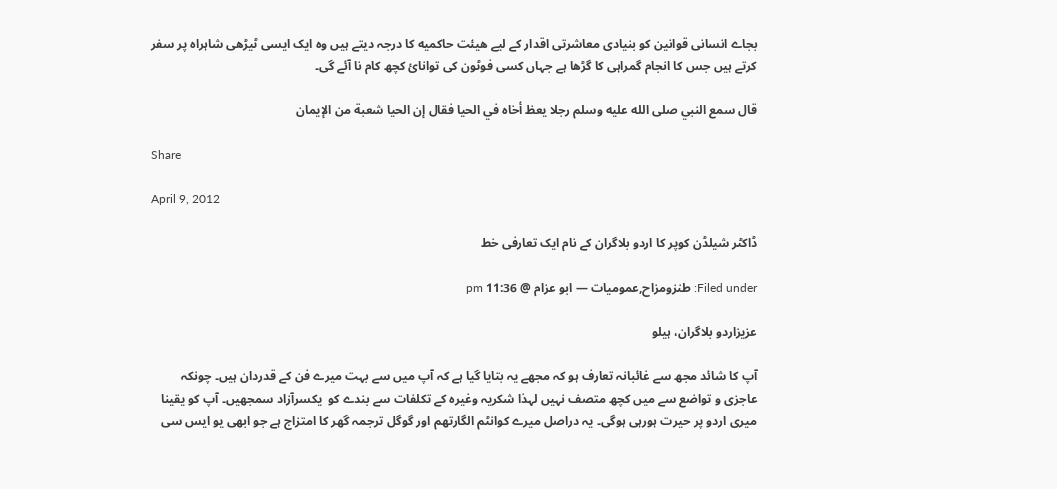بجاے انسانی قوانین کو بنیادی معاشرتی اقدار کے لیے هیئت حاکمیه کا درجہ دیتے ہیں وہ ایک ایسی ٹیڑھی شاہراہ پر سفر کرتے ہیں جس کا انجام گمراہی کا گڑھا ہے جہاں کسی فوٹون کی توانائ کچھ کام نا آئے گی۔

قال سمع النبي صلی الله عليه وسلم رجلا يعظ أخاه في الحيا فقال إن الحيا شعبة من الإيمان

Share

April 9, 2012

ڈاکٹر شیلڈن کوپر کا اردو بلاگران کے نام ایک تعارفی خط

Filed under: طنزومزاح,عمومیات — ابو عزام @ 11:36 pm

عزیزاردو بلاگران، ہیلو

آپ کا شائد مجھ سے غائبانہ تعارف ہو کہ مجھے یہ بتایا گیا ہے کہ آپ میں سے بہت میرے فن کے قدردان ہیں۔ چونکہ عاجزی و تواضع سے میں کچھ متصف نہیں لہذا شکریہ وغیرہ کے تکلفات سے بندے کو  یکسرآزاد سمجھیں۔ آپ کو یقینا میری اردو پر حیرت ہورہی ہوگی۔ یہ دراصل میرے کوانٹم الگارتھم اور گوگل ترجمہ گھر کا امتزاج ہے جو ابھی یو ایس سی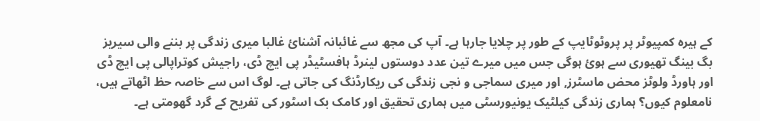کے ہیرہ کمپیوٹر پر پروٹوٹایپ کے طور پر چلایا جارہا ہے۔ آپ کی مجھ سے غائبانہ آشنائ غالبا میری زندگی پر بننے والی سیریز بگ بینگ تھیوری سے ہوئ ہوگی جس میں میرے تین عدد دوستوں لینرڈ ہافسٹیڈر پی ایچ ڈی، راجیش کوتراپالی پی ایچ ڈی اور ہاورڈ ولوٹز محض ماسٹرز, اور میری سماجی و نجی زندگی کی ریکارڈنگ کی جاتی ہے۔ لوگ اس سے خاصہ حظ اٹھاتے ہیں، نامعلوم کیوں؟ ہماری زندگی کیلٹیک یونیورسٹی میں ہماری تحقیق اور کامک بک اسٹور کی تفریح کے گرد گھومتی ہے۔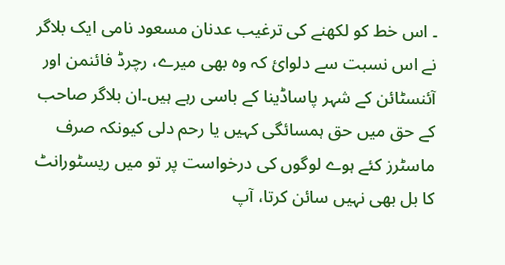۔ اس خط کو لکھنے کی ترغیب عدنان مسعود نامی ایک بلاگر نے اس نسبت سے دلوائ کہ وہ بھی میرے، رچرڈ فائنمن اور آئنسٹائن کے شہر پاساڈینا کے باسی رہے ہیں۔ان بلاگر صاحب کے حق میں حق ہمسائگی کہیں یا رحم دلی کیونکہ صرف ماسٹرز کئے ہوے لوگوں کی درخواست پر تو میں ریسٹورانٹ کا بل بھی نہیں سائن کرتا، آپ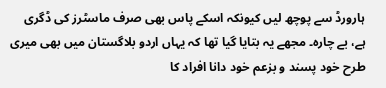ہارورڈ سے پوچھ لیں کیونکہ اسکے پاس بھی صرف ماسٹرز کی ڈگری ہے، بے چارہ۔ مجھے یہ بتایا گیا تھا کہ یہاں اردو بلاگستان میں بھی میری طرح خود پسند و بزعم خود دانا افراد کا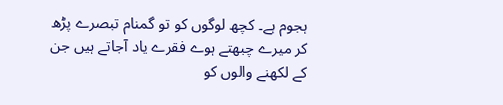ہجوم ہے۔ کچھ لوگوں کو تو گمنام تبصرے پڑھ کر میرے چبھتے ہوے فقرے یاد آجاتے ہیں جن کے لکھنے والوں کو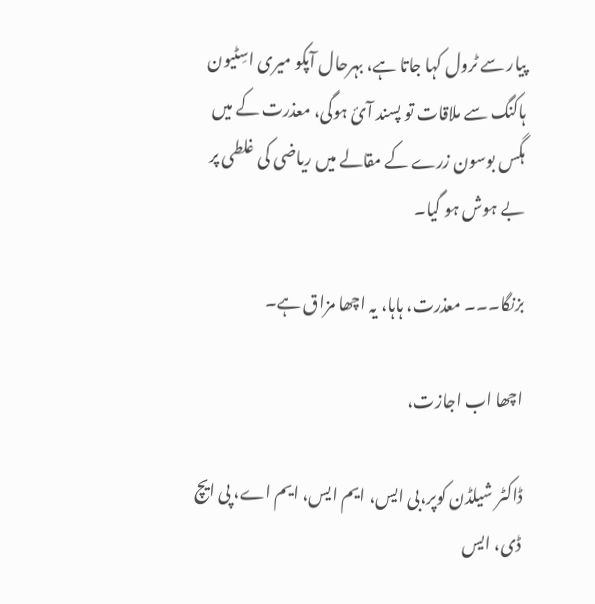پیار سے ٹرول کہا جاتا ہے، بہرحال آپکو میری اسِٹیون ہاکنگ سے ملاقات تو پسند آئ ہوگی، معذرت کے میں ہگس بوسون زرے کے مقالے میں ریاضی کی غلطی پر بے ہوش ہو گیا۔

بزنگا۔۔۔ معذرت، ہاہا، یہ اچھا مزاق ہے۔

اچھا اب اجازت،

ڈاکٹر شیلڈن کوپر،بی ایس، ایم ایس، ایم اے، پی ایچ ڈی، ایس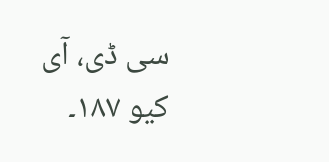سی ڈی، آی کیو ۱۸۷۔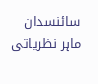سائنسدان ماہر نظریاتی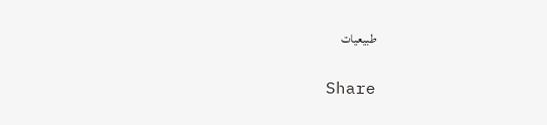طبیعیات

Share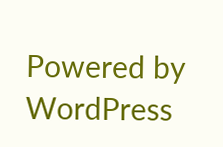Powered by WordPress